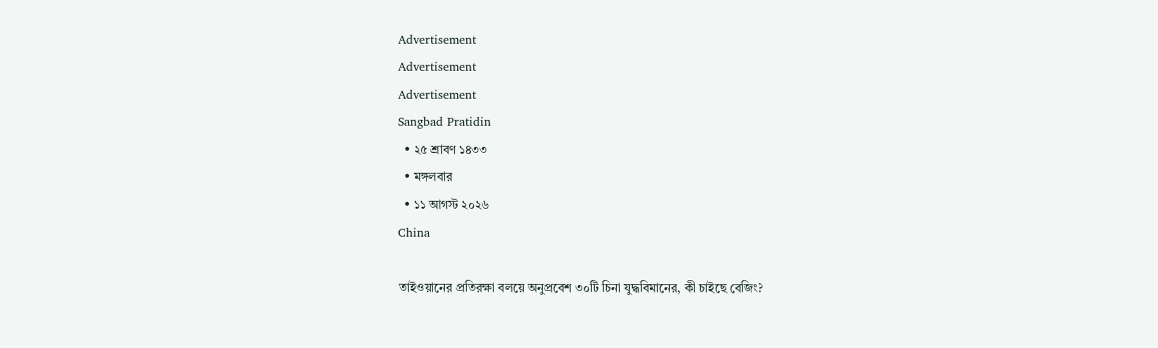Advertisement
Advertisement
Advertisement
Sangbad Pratidin
  • ২৫ শ্রাবণ ১৪৩৩
  • মঙ্গলবার
  • ১১ আগস্ট ২০২৬
China

তাইওয়ানের প্রতিরক্ষা বলয়ে অনুপ্রবেশ ৩০টি চিনা যুদ্ধবিমানের, কী চাইছে বেজিং?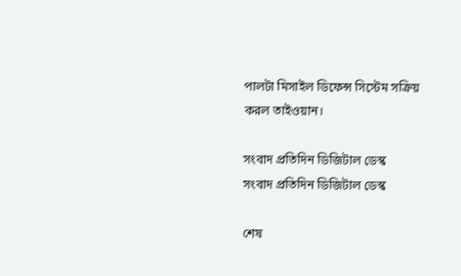পালটা মিসাইল ডিফেন্স সিস্টেম সক্রিয় করল তাইওয়ান।

সংবাদ প্রতিদিন ডিজিটাল ডেস্ক
সংবাদ প্রতিদিন ডিজিটাল ডেস্ক

শেষ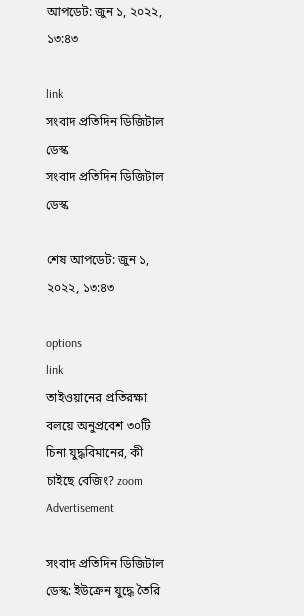আপডেট: জুন ১, ২০২২, ১৩:৪৩

link
সংবাদ প্রতিদিন ডিজিটাল ডেস্ক
সংবাদ প্রতিদিন ডিজিটাল ডেস্ক

শেষ আপডেট: জুন ১, ২০২২, ১৩:৪৩

options
link
তাইওয়ানের প্রতিরক্ষা বলয়ে অনুপ্রবেশ ৩০টি চিনা যুদ্ধবিমানের, কী চাইছে বেজিং? zoom
Advertisement

সংবাদ প্রতিদিন ডিজিটাল ডেস্ক: ইউক্রেন যুদ্ধে তৈরি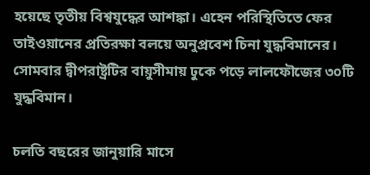হয়েছে তৃতীয় বিশ্বযুদ্ধের আশঙ্কা। এহেন পরিস্থিতিতে ফের তাইওয়ানের প্রতিরক্ষা বলয়ে অনুপ্রবেশ চিনা যুদ্ধবিমানের। সোমবার দ্বীপরাষ্ট্রটির বায়ুসীমায় ঢুকে পড়ে লালফৌজের ৩০টি যুদ্ধবিমান।

চলতি বছরের জানুয়ারি মাসে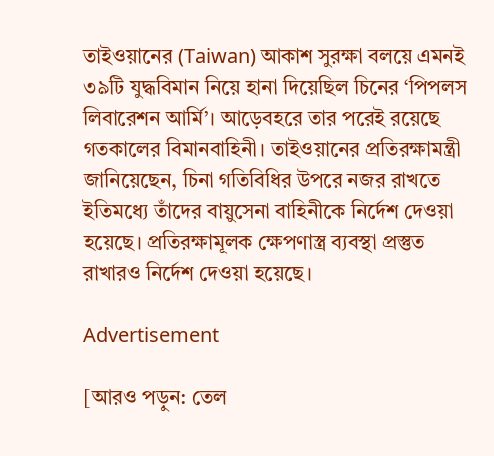তাইওয়ানের (Taiwan) আকাশ সুরক্ষা বলয়ে এমনই ৩৯টি যুদ্ধবিমান নিয়ে হানা দিয়েছিল চিনের ‘পিপলস লিবারেশন আর্মি’। আড়েবহরে তার পরেই রয়েছে গতকালের বিমানবাহিনী। তাইওয়ানের প্রতিরক্ষামন্ত্রী জানিয়েছেন, চিনা গতিবিধির উপরে নজর রাখতে ইতিমধ্যে তাঁদের বায়ুসেনা বাহিনীকে নির্দেশ দেওয়া হয়েছে। প্রতিরক্ষামূলক ক্ষেপণাস্ত্র ব্যবস্থা প্রস্তুত রাখারও নির্দেশ দেওয়া হয়েছে।

Advertisement

[আরও পড়ুন: তেল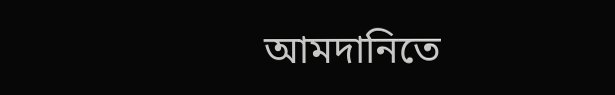আমদানিতে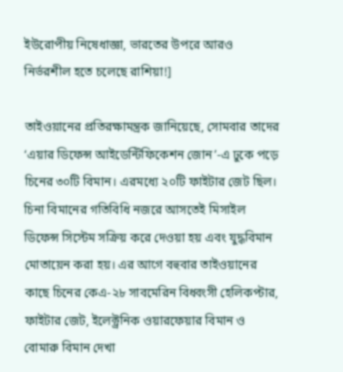ইউরোপীয় নিষেধাজ্ঞা, ভারতের উপরে আরও নির্ভরশীল হতে চলেছে রাশিয়া!]

তাইওয়ানের প্রতিরক্ষামন্ত্রক জানিয়েছে, সোমবার তাদের ‘এয়ার ডিফেন্স আইডেন্টিফিকেশন জোন’-এ ঢুকে পড়ে চিনের ৩০টি বিমান। এরমধ্যে ২০টি ফাইটার জেট ছিল। চিনা বিমানের গতিবিধি নজরে আসতেই মিসাইল ডিফেন্স সিস্টেম সক্রিয় করে দেওয়া হয় এবং যুদ্ধবিমান মোতায়েন করা হয়। এর আগে বহুবার তাইওয়ানের কাছে চিনের কেএ-২৮ সাবমেরিন বিধ্বংসী হেলিকপ্টার, ফাইটার জেট, ইলেক্ট্রনিক ওয়ারফেয়ার বিমান ও বোমারু বিমান দেখা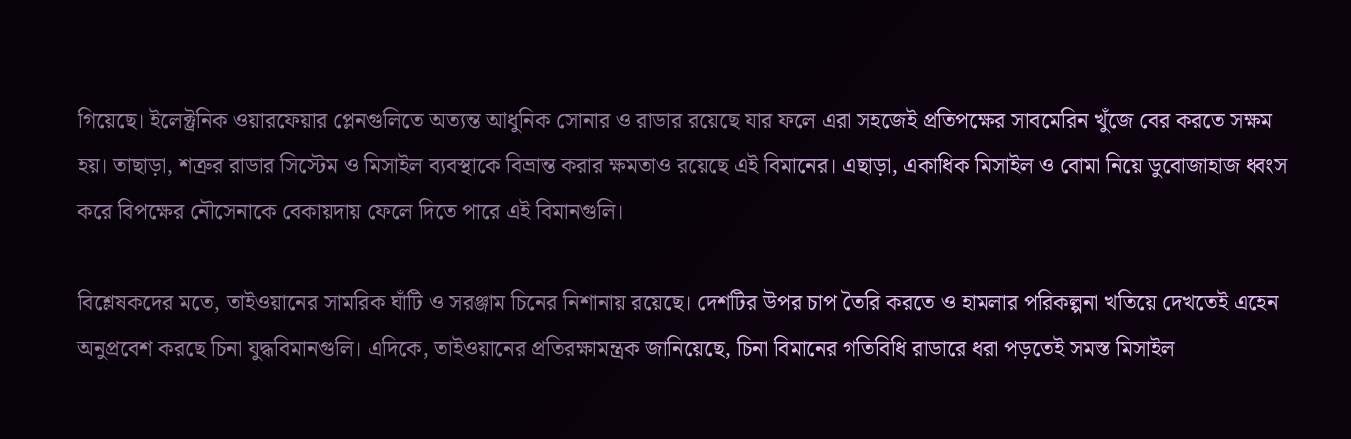গিয়েছে। ইলেক্ট্রনিক ওয়ারফেয়ার প্লেনগুলিতে অত্যন্ত আধুনিক সোনার ও রাডার রয়েছে যার ফলে এরা সহজেই প্রতিপক্ষের সাবমেরিন খুঁজে বের করতে সক্ষম হয়। তাছাড়া, শত্রুর রাডার সিস্টেম ও মিসাইল ব্যবস্থাকে বিভ্রান্ত করার ক্ষমতাও রয়েছে এই বিমানের। এছাড়া, একাধিক মিসাইল ও বোমা নিয়ে ডুবোজাহাজ ধ্বংস করে বিপক্ষের নৌসেনাকে বেকায়দায় ফেলে দিতে পারে এই বিমানগুলি।

বিশ্লেষকদের মতে, তাইওয়ানের সামরিক ঘাঁটি ও সরঞ্জাম চিনের নিশানায় রয়েছে। দেশটির উপর চাপ তৈরি করতে ও হামলার পরিকল্পনা খতিয়ে দেখতেই এহেন অনুপ্রবেশ করছে চিনা যুদ্ধবিমানগুলি। এদিকে, তাইওয়ানের প্রতিরক্ষামন্ত্রক জানিয়েছে, চিনা বিমানের গতিবিধি রাডারে ধরা পড়তেই সমস্ত মিসাইল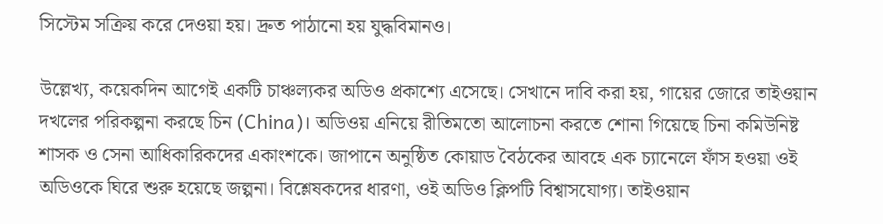সিস্টেম সক্রিয় করে দেওয়া হয়। দ্রুত পাঠানো হয় যুদ্ধবিমানও।

উল্লেখ্য, কয়েকদিন আগেই একটি চাঞ্চল্যকর অডিও প্রকাশ্যে এসেছে। সেখানে দাবি করা হয়, গায়ের জোরে তাইওয়ান দখলের পরিকল্পনা করছে চিন (China)। অডিওয় এনিয়ে রীতিমতো আলোচনা করতে শোনা গিয়েছে চিনা কমিউনিষ্ট শাসক ও সেনা আধিকারিকদের একাংশকে। জাপানে অনুষ্ঠিত কোয়াড বৈঠকের আবহে এক চ্যানেলে ফাঁস হওয়া ওই অডিওকে ঘিরে শুরু হয়েছে জল্পনা। বিশ্লেষকদের ধারণা, ওই অডিও ক্লিপটি বিশ্বাসযোগ্য। তাইওয়ান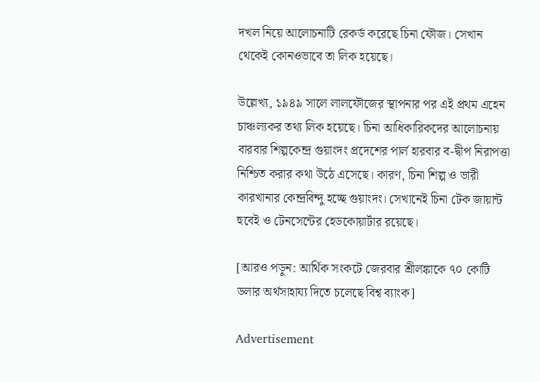দখল নিয়ে আলোচনাটি রেকর্ড করেছে চিনা ফৌজ। সেখান থেকেই কোনওভাবে তা লিক হয়েছে।

উল্লেখ্য, ১৯৪৯ সালে লালফৌজের স্থাপনার পর এই প্রথম এহেন চাঞ্চল্যকর তথ্য লিক হয়েছে। চিনা আধিকারিকদের আলোচনায় বারবার শিল্পকেন্দ্র গুয়াংদং প্রদেশের পার্ল হারবার ব-দ্বীপ নিরাপত্তা নিশ্চিত করার কথা উঠে এসেছে। কারণ, চিনা শিল্প ও ভারী কারখানার কেন্দ্রবিন্দু হচ্ছে গুয়াংদং। সেখানেই চিনা টেক জায়ান্ট হুবেই ও টেনসেন্টের হেডকোয়ার্টার রয়েছে।

[আরও পড়ুন: আর্থিক সংকটে জেরবার শ্রীলঙ্কাকে ৭০ কোটি ডলার অর্থসাহায্য দিতে চলেছে বিশ্ব ব্যাংক]

Advertisement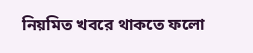নিয়মিত খবরে থাকতে ফলো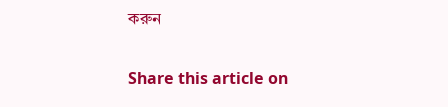করুন

Share this article on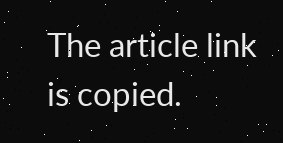The article link is copied.